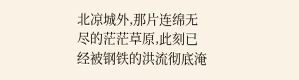北凉城外,那片连绵无尽的茫茫草原,此刻已经被钢铁的洪流彻底淹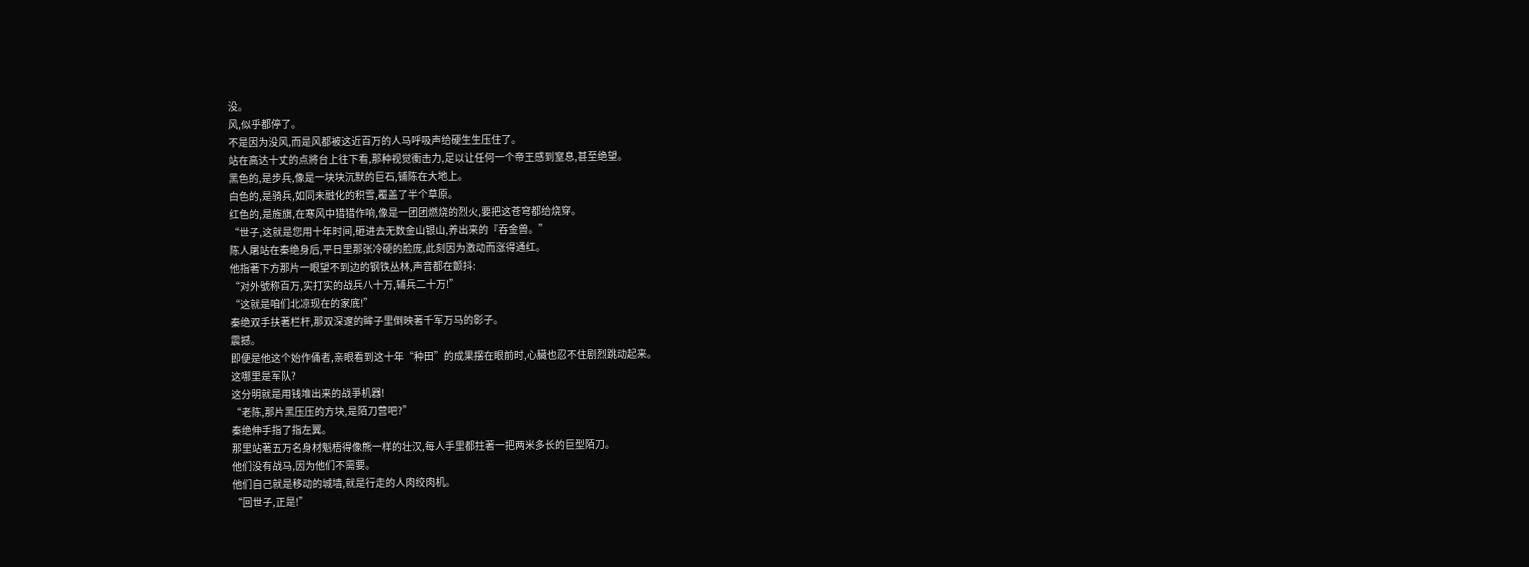没。
风,似乎都停了。
不是因为没风,而是风都被这近百万的人马呼吸声给硬生生压住了。
站在高达十丈的点將台上往下看,那种视觉衝击力,足以让任何一个帝王感到窒息,甚至绝望。
黑色的,是步兵,像是一块块沉默的巨石,铺陈在大地上。
白色的,是骑兵,如同未融化的积雪,覆盖了半个草原。
红色的,是旌旗,在寒风中猎猎作响,像是一团团燃烧的烈火,要把这苍穹都给烧穿。
“世子,这就是您用十年时间,砸进去无数金山银山,养出来的『吞金兽。”
陈人屠站在秦绝身后,平日里那张冷硬的脸庞,此刻因为激动而涨得通红。
他指著下方那片一眼望不到边的钢铁丛林,声音都在颤抖:
“对外號称百万,实打实的战兵八十万,辅兵二十万!”
“这就是咱们北凉现在的家底!”
秦绝双手扶著栏杆,那双深邃的眸子里倒映著千军万马的影子。
震撼。
即便是他这个始作俑者,亲眼看到这十年“种田”的成果摆在眼前时,心臟也忍不住剧烈跳动起来。
这哪里是军队?
这分明就是用钱堆出来的战爭机器!
“老陈,那片黑压压的方块,是陌刀营吧?”
秦绝伸手指了指左翼。
那里站著五万名身材魁梧得像熊一样的壮汉,每人手里都拄著一把两米多长的巨型陌刀。
他们没有战马,因为他们不需要。
他们自己就是移动的城墙,就是行走的人肉绞肉机。
“回世子,正是!”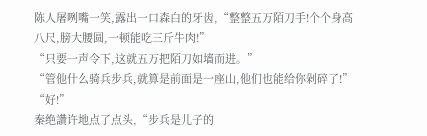陈人屠咧嘴一笑,露出一口森白的牙齿,“整整五万陌刀手!个个身高八尺,膀大腰圆,一顿能吃三斤牛肉!”
“只要一声令下,这就五万把陌刀如墙而进。”
“管他什么骑兵步兵,就算是前面是一座山,他们也能给你剁碎了!”
“好!”
秦绝讚许地点了点头,“步兵是儿子的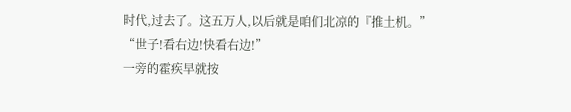时代,过去了。这五万人,以后就是咱们北凉的『推土机。”
“世子!看右边!快看右边!”
一旁的霍疾早就按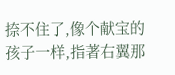捺不住了,像个献宝的孩子一样,指著右翼那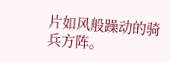片如风般躁动的骑兵方阵。